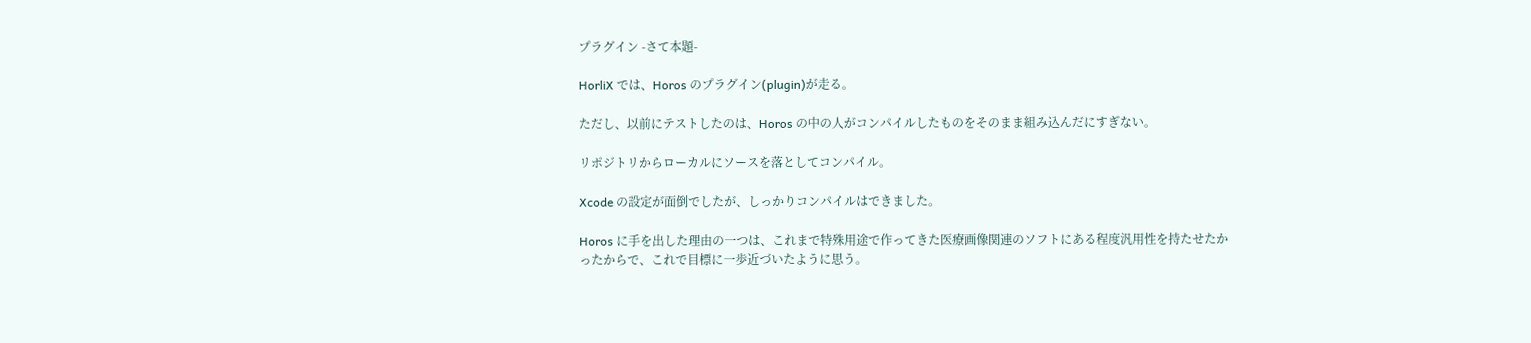プラグイン -さて本題-

HorliX では、Horos のプラグイン(plugin)が走る。

ただし、以前にテストしたのは、Horos の中の人がコンパイルしたものをそのまま組み込んだにすぎない。

リポジトリからローカルにソースを落としてコンパイル。

Xcode の設定が面倒でしたが、しっかりコンパイルはできました。

Horos に手を出した理由の一つは、これまで特殊用途で作ってきた医療画像関連のソフトにある程度汎用性を持たせたかったからで、これで目標に一歩近づいたように思う。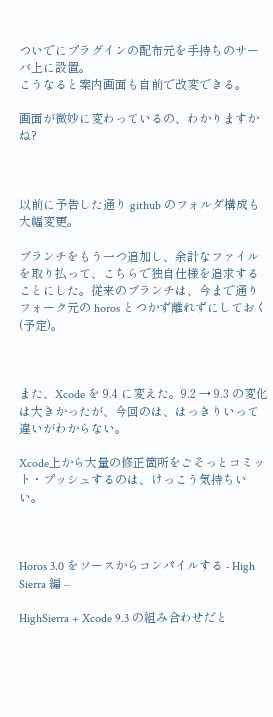ついでにプラグインの配布元を手持ちのサーバ上に設置。
こうなると案内画面も自前で改変できる。

画面が微妙に変わっているの、わかりますかね?



以前に予告した通り github のフォルダ構成も大幅変更。

ブランチをもう一つ追加し、余計なファイルを取り払って、こちらで独自仕様を追求することにした。従来のブランチは、今まで通りフォーク元の horos とつかず離れずにしておく(予定)。



また、Xcode を 9.4 に変えた。9.2 → 9.3 の変化は大きかったが、今回のは、はっきりいって違いがわからない。

Xcode上から大量の修正箇所をごそっとコミット・プッシュするのは、けっこう気持ちいい。



Horos 3.0 をソースからコンパイルする - High Sierra 編 –

HighSierra + Xcode 9.3 の組み合わせだと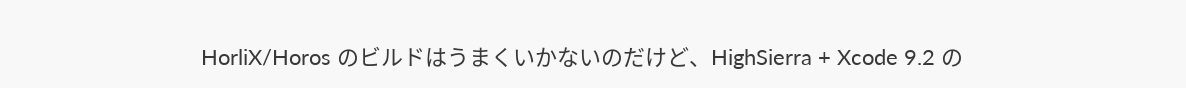HorliX/Horos のビルドはうまくいかないのだけど、HighSierra + Xcode 9.2 の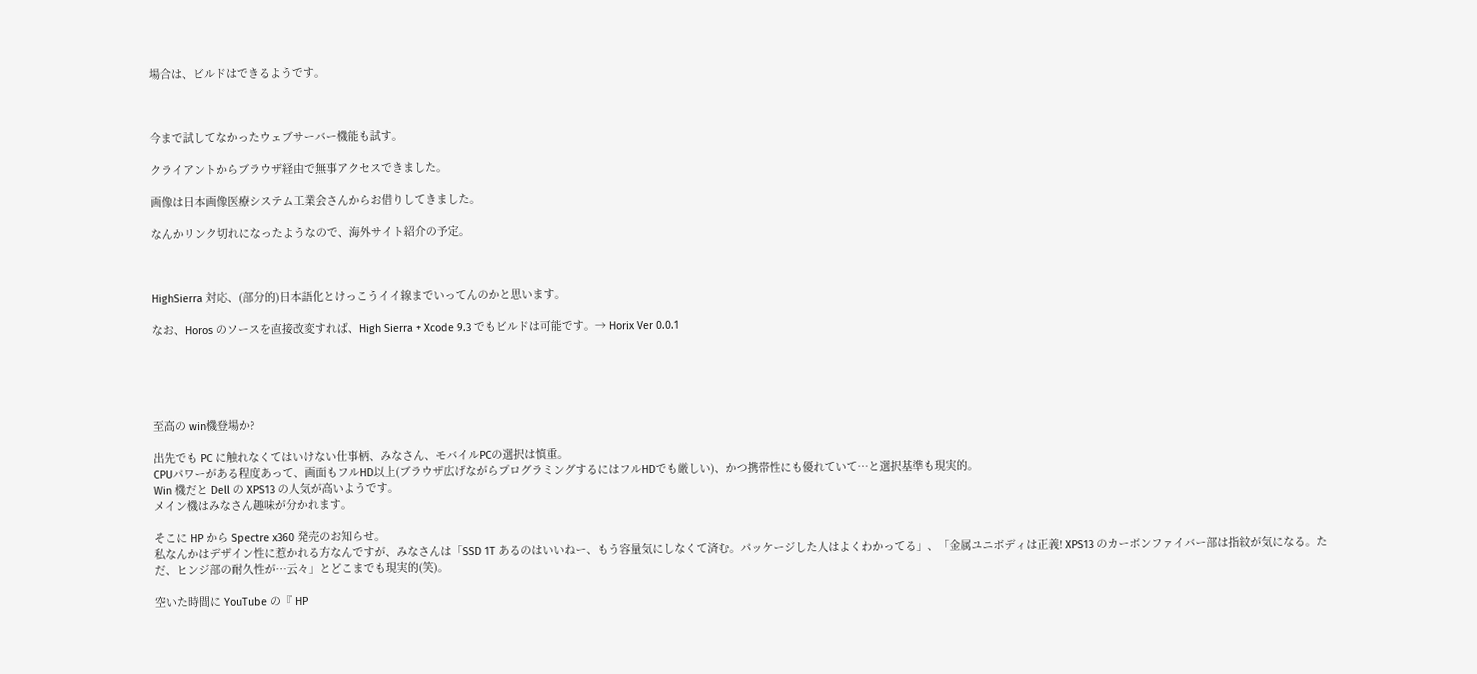場合は、ビルドはできるようです。



今まで試してなかったウェブサーバー機能も試す。

クライアントからブラウザ経由で無事アクセスできました。

画像は日本画像医療システム工業会さんからお借りしてきました。

なんかリンク切れになったようなので、海外サイト紹介の予定。



HighSierra 対応、(部分的)日本語化とけっこうイイ線までいってんのかと思います。

なお、Horos のソースを直接改変すれば、High Sierra + Xcode 9.3 でもビルドは可能です。→ Horix Ver 0.0.1





至高の win機登場か?

出先でも PC に触れなくてはいけない仕事柄、みなさん、モバイルPCの選択は慎重。
CPUパワーがある程度あって、画面もフルHD以上(ブラウザ広げながらプログラミングするにはフルHDでも厳しい)、かつ携帯性にも優れていて…と選択基準も現実的。
Win 機だと Dell の XPS13 の人気が高いようです。
メイン機はみなさん趣味が分かれます。

そこに HP から Spectre x360 発売のお知らせ。
私なんかはデザイン性に惹かれる方なんですが、みなさんは「SSD 1T あるのはいいねー、もう容量気にしなくて済む。パッケージした人はよくわかってる」、「金属ユニボディは正義! XPS13 のカーボンファイバー部は指紋が気になる。ただ、ヒンジ部の耐久性が…云々」とどこまでも現実的(笑)。

空いた時間に YouTube の『 HP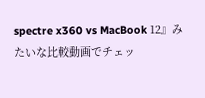spectre x360 vs MacBook 12』みたいな比較動画でチェッ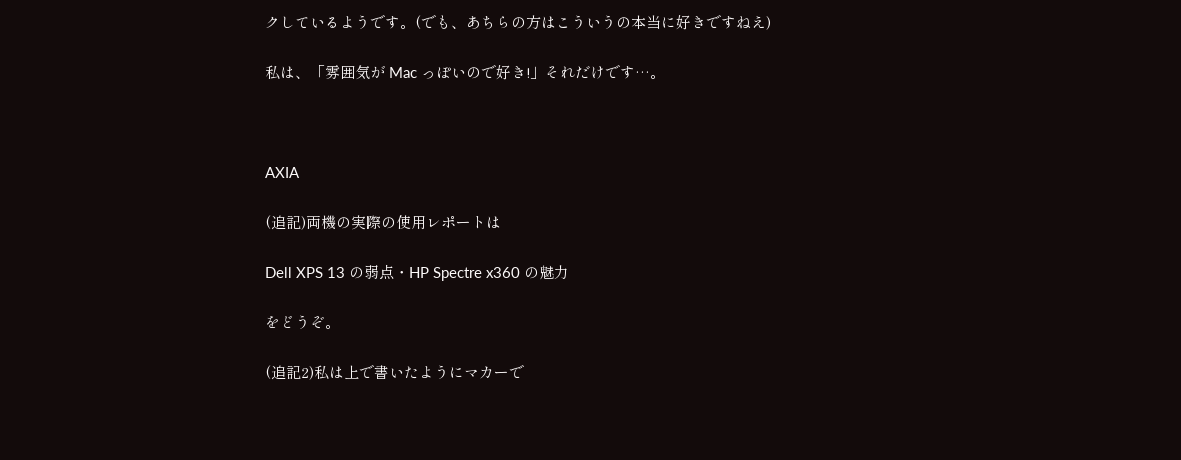クしているようです。(でも、あちらの方はこういうの本当に好きですねえ)

私は、「雰囲気が Mac っぽいので好き!」それだけです…。



AXIA

(追記)両機の実際の使用レポートは

Dell XPS 13 の弱点・HP Spectre x360 の魅力

をどうぞ。

(追記2)私は上で書いたようにマカーで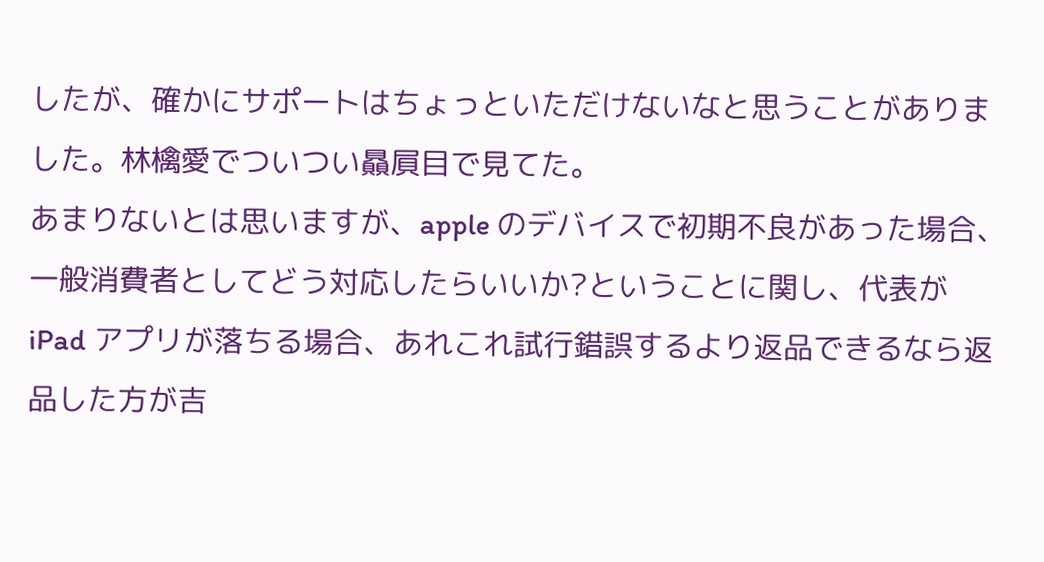したが、確かにサポートはちょっといただけないなと思うことがありました。林檎愛でついつい贔屓目で見てた。
あまりないとは思いますが、apple のデバイスで初期不良があった場合、一般消費者としてどう対応したらいいか?ということに関し、代表が
iPad アプリが落ちる場合、あれこれ試行錯誤するより返品できるなら返品した方が吉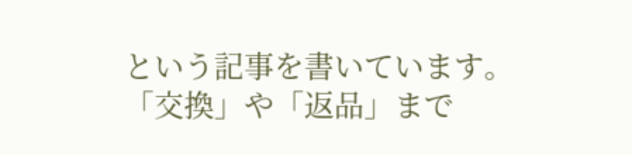という記事を書いています。
「交換」や「返品」まで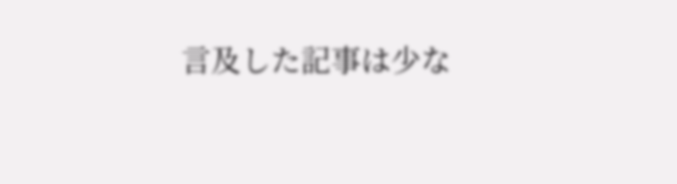言及した記事は少な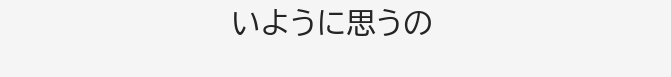いように思うの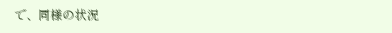で、同様の状況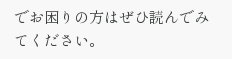でお困りの方はぜひ読んでみてください。